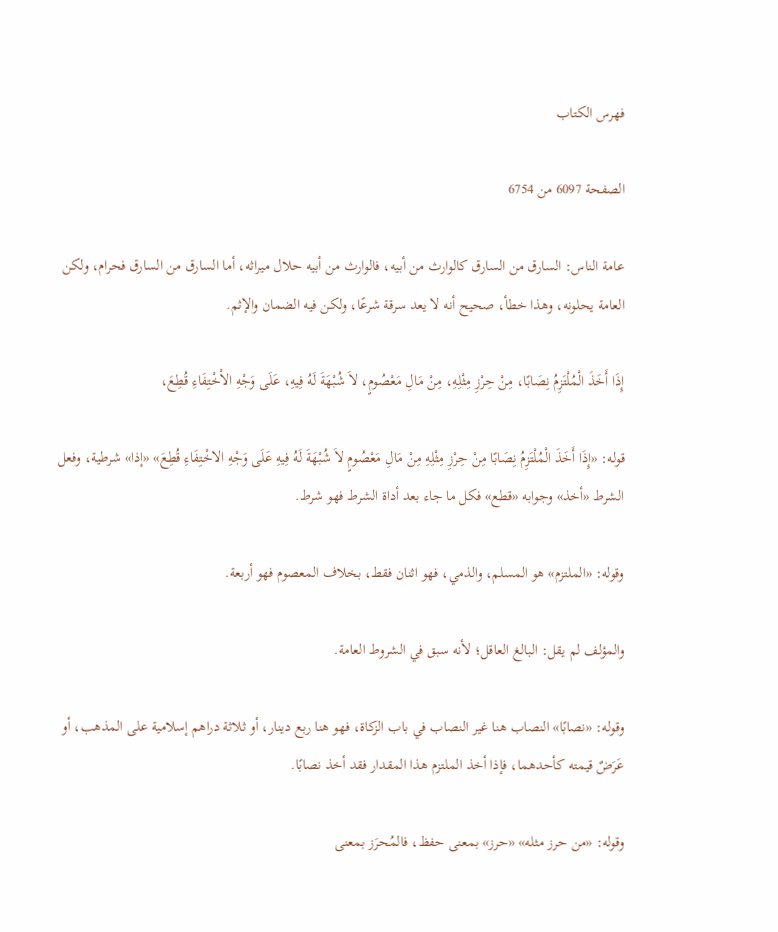فهرس الكتاب

الصفحة 6097 من 6754

عامة الناس: السارق من السارق كالوارث من أبيه، فالوارث من أبيه حلال ميراثه، أما السارق من السارق فحرام، ولكن العامة يحلونه، وهذا خطأ، صحيح أنه لا يعد سرقة شرعًا، ولكن فيه الضمان والإثم.

إِذَا أَخَذَ الْمُلْتَزِمُ نِصَابًا، مِنْ حِرْزِ مِثْلِهِ، مِنْ مَالِ مَعْصُومٍ، لاَ شُبْهَةَ لَهُ فِيهِ، عَلَى وَجْهِ الاْخْتِفَاءِ قُطِعَ،

قوله: «إِذَا أَخَذَ الْمُلْتَزِمُ نِصَابًا مِنْ حِرْزِ مِثْلِهِ مِنْ مَالِ مَعْصُومٍ لاَ شُبْهَةَ لَهُ فِيهِ عَلَى وَجْهِ الاخْتِفَاءِ قُطِعَ» «إذا» شرطية، وفعل الشرط «أخذ» وجوابه «قطع» فكل ما جاء بعد أداة الشرط فهو شرط.

وقوله: «الملتزم» هو المسلم، والذمي، فهو اثنان فقط، بخلاف المعصوم فهو أربعة.

والمؤلف لم يقل: البالغ العاقل؛ لأنه سبق في الشروط العامة.

وقوله: «نصابًا» النصاب هنا غير النصاب في باب الزكاة، فهو هنا ربع دينار، أو ثلاثة دراهم إسلامية على المذهب، أو عَرَضٌ قيمته كأحدهما، فإذا أخذ الملتزم هذا المقدار فقد أخذ نصابًا.

وقوله: «من حرز مثله» «حرز» بمعنى حفظ، فالمُحرَز بمعنى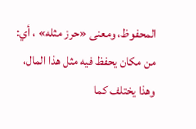المحفوظ، ومعنى «حرز مثله» ، أي: من مكان يحفظ فيه مثل هذا المال، وهذا يختلف كما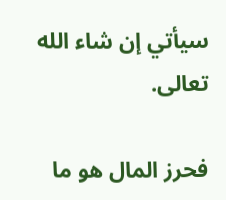سيأتي إن شاء الله تعالى.

فحرز المال هو ما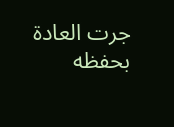جرت العادة بحفظه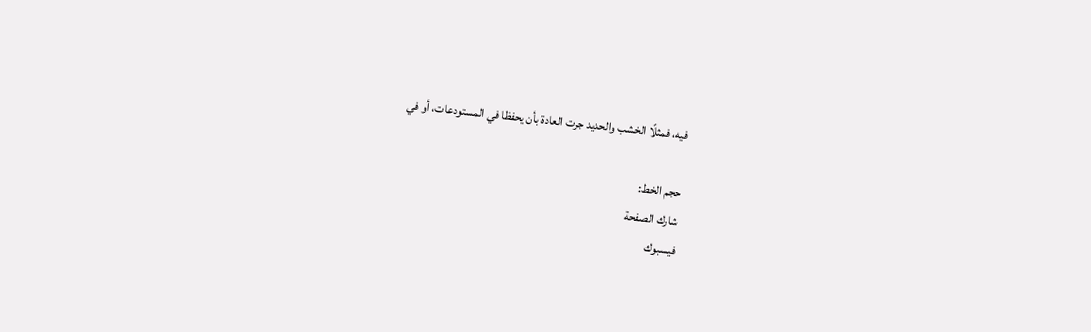فيه، فمثلًا الخشب والحديد جرت العادة بأن يحفظا في المستودعات، أو في

حجم الخط:
شارك الصفحة
فيسبوك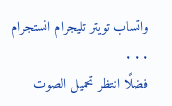واتساب تويتر تليجرام انستجرام
. . .
فضلًا انتظر تحميل الصوت